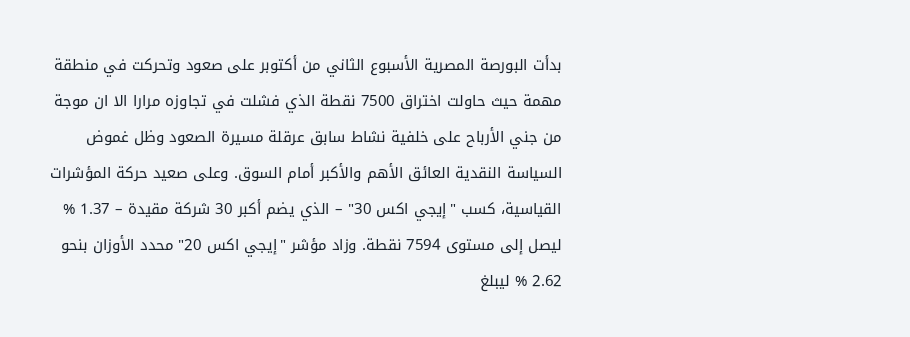بدأت البورصة المصرية الأسبوع الثاني من أكتوبر على صعود وتحركت في منطقة مهمة حيث حاولت اختراق 7500 نقطة الذي فشلت في تجاوزه مرارا الا ان موجة من جني الأرباح على خلفية نشاط سابق عرقلة مسيرة الصعود وظل غموض السياسة النقدية العائق الأهم والأكبر أمام السوق. وعلى صعيد حركة المؤشرات القياسية، كسب "إيجي اكس 30" – الذي يضم أكبر 30 شركة مقيدة – 1.37 % ليصل إلى مستوى 7594 نقطة. وزاد مؤشر "إيجي اكس 20" محدد الأوزان بنحو 2.62 % ليبلغ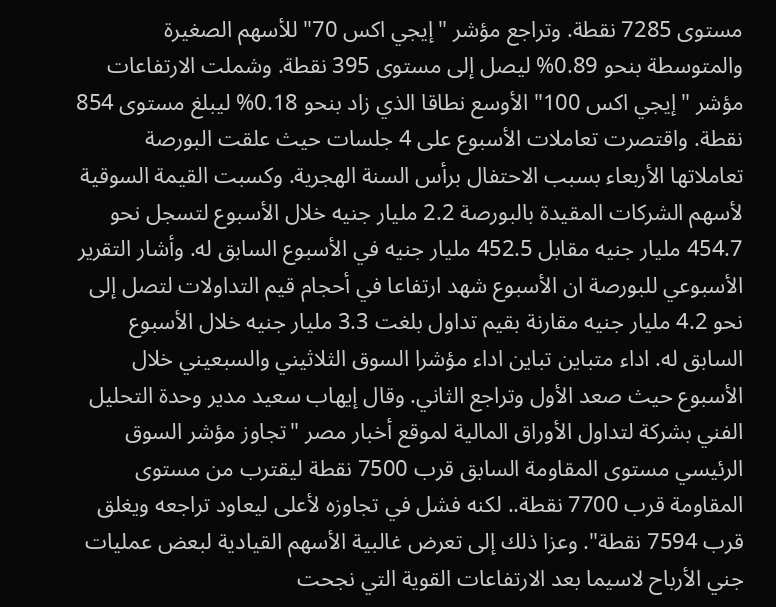مستوى 7285 نقطة. وتراجع مؤشر "إيجي اكس 70" للأسهم الصغيرة والمتوسطة بنحو 0.89% ليصل إلى مستوى 395 نقطة. وشملت الارتفاعات مؤشر "إيجي اكس 100" الأوسع نطاقا الذي زاد بنحو 0.18% ليبلغ مستوى 854 نقطة. واقتصرت تعاملات الأسبوع على 4 جلسات حيث علقت البورصة تعاملاتها الأربعاء بسبب الاحتفال برأس السنة الهجرية. وكسبت القيمة السوقية لأسهم الشركات المقيدة بالبورصة 2.2 مليار جنيه خلال الأسبوع لتسجل نحو 454.7 مليار جنيه مقابل 452.5 مليار جنيه في الأسبوع السابق له. وأشار التقرير الأسبوعي للبورصة ان الأسبوع شهد ارتفاعا في أحجام قيم التداولات لتصل إلى نحو 4.2 مليار جنيه مقارنة بقيم تداول بلغت 3.3 مليار جنيه خلال الأسبوع السابق له. اداء متباين تباين اداء مؤشرا السوق الثلاثيني والسبعيني خلال الأسبوع حيث صعد الأول وتراجع الثاني. وقال إيهاب سعيد مدير وحدة التحليل الفني بشركة لتداول الأوراق المالية لموقع أخبار مصر "تجاوز مؤشر السوق الرئيسي مستوى المقاومة السابق قرب 7500 نقطة ليقترب من مستوى المقاومة قرب 7700 نقطة.. لكنه فشل في تجاوزه لأعلى ليعاود تراجعه ويغلق قرب 7594 نقطة". وعزا ذلك إلى تعرض غالبية الأسهم القيادية لبعض عمليات جني الأرباح لاسيما بعد الارتفاعات القوية التي نجحت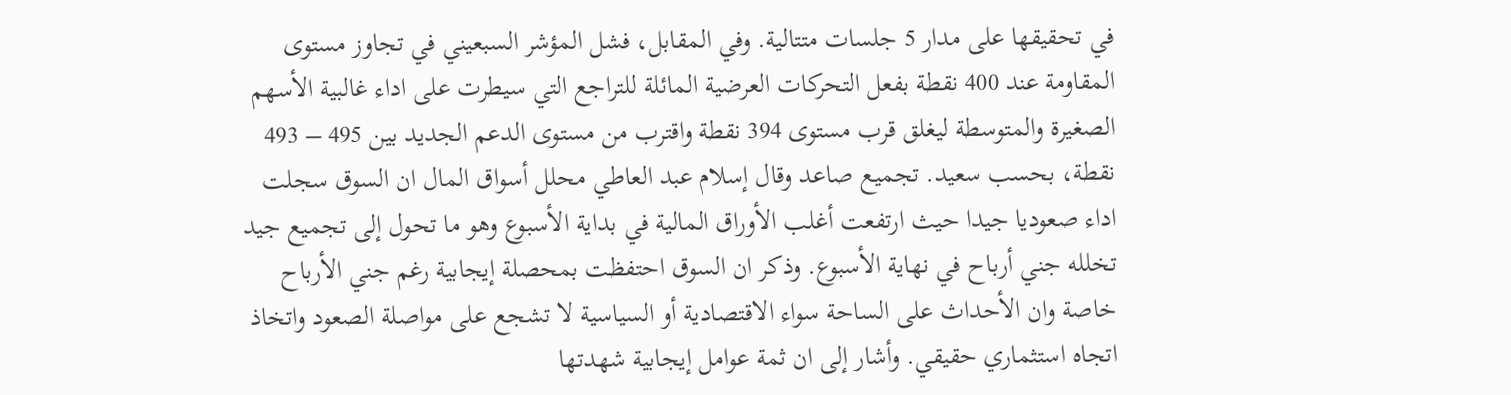في تحقيقها على مدار 5 جلسات متتالية. وفي المقابل، فشل المؤشر السبعيني في تجاوز مستوى المقاومة عند 400 نقطة بفعل التحركات العرضية المائلة للتراجع التي سيطرت على اداء غالبية الأسهم الصغيرة والمتوسطة ليغلق قرب مستوى 394 نقطة واقترب من مستوى الدعم الجديد بين 495 – 493 نقطة، بحسب سعيد. تجميع صاعد وقال إسلام عبد العاطي محلل أسواق المال ان السوق سجلت اداء صعوديا جيدا حيث ارتفعت أغلب الأوراق المالية في بداية الأسبوع وهو ما تحول إلى تجميع جيد تخلله جني أرباح في نهاية الأسبوع. وذكر ان السوق احتفظت بمحصلة إيجابية رغم جني الأرباح خاصة وان الأحداث على الساحة سواء الاقتصادية أو السياسية لا تشجع على مواصلة الصعود واتخاذ اتجاه استثماري حقيقي. وأشار إلى ان ثمة عوامل إيجابية شهدتها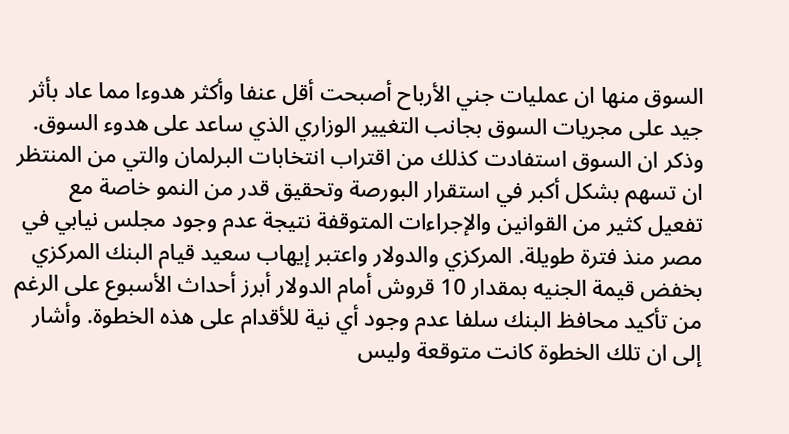السوق منها ان عمليات جني الأرباح أصبحت أقل عنفا وأكثر هدوءا مما عاد بأثر جيد على مجريات السوق بجانب التغيير الوزاري الذي ساعد على هدوء السوق. وذكر ان السوق استفادت كذلك من اقتراب انتخابات البرلمان والتي من المنتظر ان تسهم بشكل أكبر في استقرار البورصة وتحقيق قدر من النمو خاصة مع تفعيل كثير من القوانين والإجراءات المتوقفة نتيجة عدم وجود مجلس نيابي في مصر منذ فترة طويلة. المركزي والدولار واعتبر إيهاب سعيد قيام البنك المركزي بخفض قيمة الجنيه بمقدار 10 قروش أمام الدولار أبرز أحداث الأسبوع على الرغم من تأكيد محافظ البنك سلفا عدم وجود أي نية للأقدام على هذه الخطوة. وأشار إلى ان تلك الخطوة كانت متوقعة وليس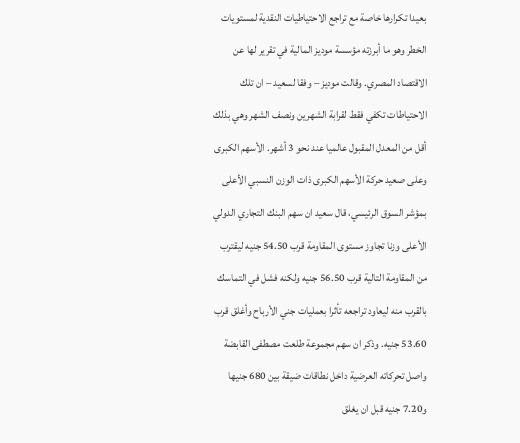بعيدا تكرارها خاصة مع تراجع الاحتياطيات النقدية لمستويات الخطر وهو ما أبرزته مؤسسة موديز المالية في تقرير لها عن الاقتصاد المصري. وقالت موديز – وفقا لسعيد – ان تلك الاحتياطات تكفي فقط لقرابة الشهرين ونصف الشهر وهي بذلك أقل من المعدل المقبول عالميا عند نحو 3 أشهر. الأسهم الكبرى وعلى صعيد حركة الأسهم الكبرى ذات الوزن النسبي الأعلى بمؤشر السوق الرئيسي، قال سعيد ان سهم البنك التجاري الدولي الأعلى وزنا تجاوز مستوى المقاومة قرب 54.50 جنيه ليقترب من المقاومة التالية قرب 56.50 جنيه ولكنه فشل في التماسك بالقرب منه ليعاود تراجعه تأثرا بعمليات جني الأرباح وأغلق قرب 53.60 جنيه. وذكر ان سهم مجموعة طلعت مصطفى القابضة واصل تحركاته العرضية داخل نطاقات ضيقة بين 680 جنيها و7.20 جنيه قبل ان يغلق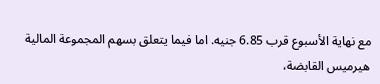مع نهاية الأسبوع قرب 6.85 جنيه. اما فيما يتعلق بسهم المجموعة المالية هيرميس القابضة،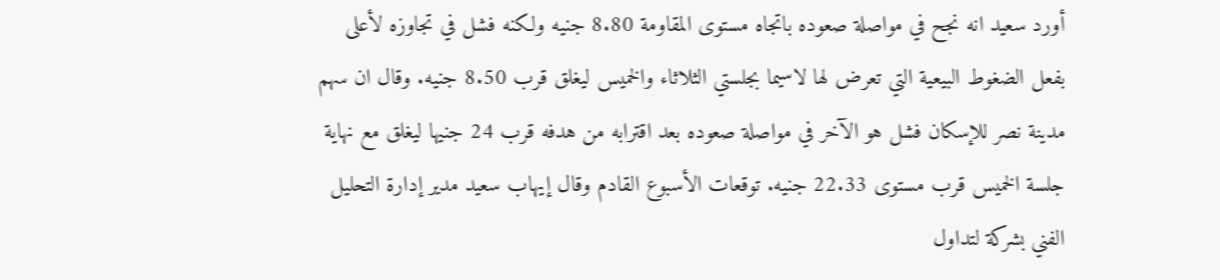أورد سعيد انه نجح في مواصلة صعوده باتجاه مستوى المقاومة 8.80 جنيه ولكنه فشل في تجاوزه لأعلى بفعل الضغوط البيعية التي تعرض لها لاسيما بجلستي الثلاثاء والخميس ليغلق قرب 8.50 جنيه. وقال ان سهم مدينة نصر للإسكان فشل هو الآخر في مواصلة صعوده بعد اقترابه من هدفه قرب 24 جنيها ليغلق مع نهاية جلسة الخميس قرب مستوى 22.33 جنيه. توقعات الأسبوع القادم وقال إيهاب سعيد مدير إدارة التحليل الفني بشركة لتداول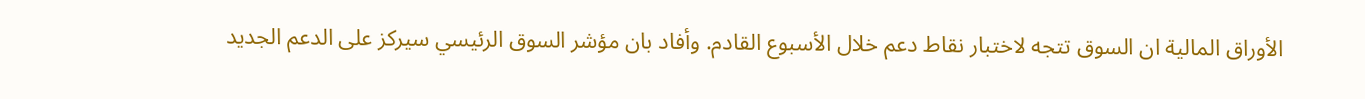الأوراق المالية ان السوق تتجه لاختبار نقاط دعم خلال الأسبوع القادم. وأفاد بان مؤشر السوق الرئيسي سيركز على الدعم الجديد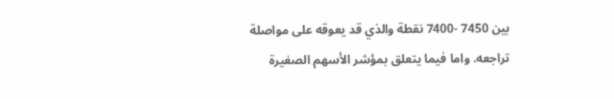بين 7450 -7400 نقطة والذي قد يعوقه على مواصلة تراجعه. واما فيما يتعلق بمؤشر الأسهم الصغيرة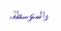والمتوسطة،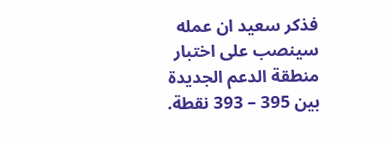فذكر سعيد ان عمله سينصب على اختبار منطقة الدعم الجديدة بين 395 – 393 نقطة.